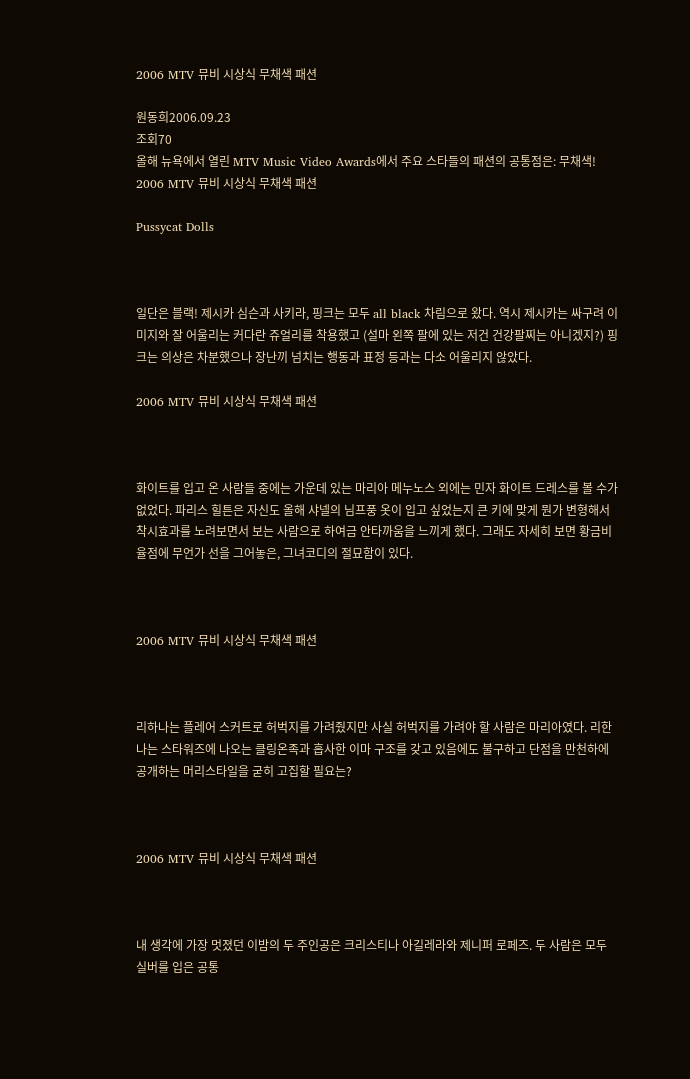2006 MTV 뮤비 시상식 무채색 패션

원동희2006.09.23
조회70
올해 뉴욕에서 열린 MTV Music Video Awards에서 주요 스타들의 패션의 공통점은: 무채색!   2006 MTV 뮤비 시상식 무채색 패션

Pussycat Dolls



일단은 블랙! 제시카 심슨과 사키라, 핑크는 모두 all black 차림으로 왔다. 역시 제시카는 싸구려 이미지와 잘 어울리는 커다란 쥬얼리를 착용했고 (설마 왼쪽 팔에 있는 저건 건강팔찌는 아니겠지?) 핑크는 의상은 차분했으나 장난끼 넘치는 행동과 표정 등과는 다소 어울리지 않았다.

2006 MTV 뮤비 시상식 무채색 패션



화이트를 입고 온 사람들 중에는 가운데 있는 마리아 메누노스 외에는 민자 화이트 드레스를 볼 수가 없었다. 파리스 힐튼은 자신도 올해 샤넬의 님프풍 옷이 입고 싶었는지 큰 키에 맞게 뭔가 변형해서 착시효과를 노려보면서 보는 사람으로 하여금 안타까움을 느끼게 했다. 그래도 자세히 보면 황금비율점에 무언가 선을 그어놓은, 그녀코디의 절묘함이 있다.



2006 MTV 뮤비 시상식 무채색 패션



리하나는 플레어 스커트로 허벅지를 가려줬지만 사실 허벅지를 가려야 할 사람은 마리아였다. 리한나는 스타워즈에 나오는 클링온족과 흡사한 이마 구조를 갖고 있음에도 불구하고 단점을 만천하에 공개하는 머리스타일을 굳히 고집할 필요는?



2006 MTV 뮤비 시상식 무채색 패션



내 생각에 가장 멋졌던 이밤의 두 주인공은 크리스티나 아길레라와 제니퍼 로페즈. 두 사람은 모두 실버를 입은 공통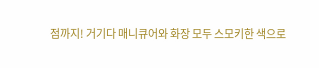점까지! 거기다 매니큐어와 화장 모두 스모키한 색으로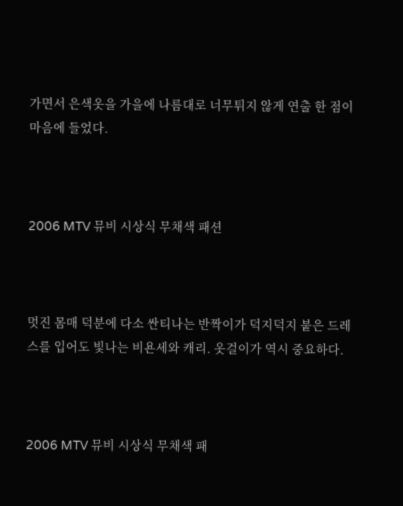가면서 은색옷을 가을에 나름대로 너무튀지 않게 연출 한 점이 마음에 들었다.



2006 MTV 뮤비 시상식 무채색 패션



멋진 몸매 덕분에 다소 싼티나는 반짝이가 덕지덕지 붙은 드레스를 입어도 빛나는 비욘세와 캐리. 옷걸이가 역시 중요하다.



2006 MTV 뮤비 시상식 무채색 패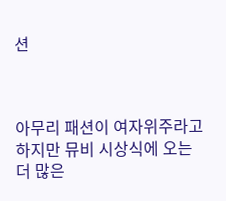션



아무리 패션이 여자위주라고 하지만 뮤비 시상식에 오는 더 많은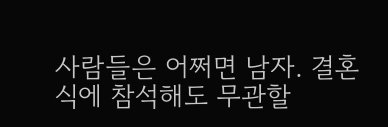사람들은 어쩌면 남자. 결혼식에 참석해도 무관할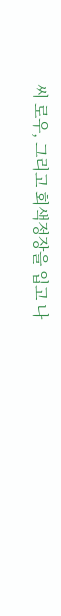씨 로우, 그리고 회색정장을 입고 나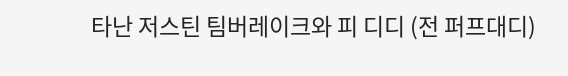타난 저스틴 팀버레이크와 피 디디 (전 퍼프대디)